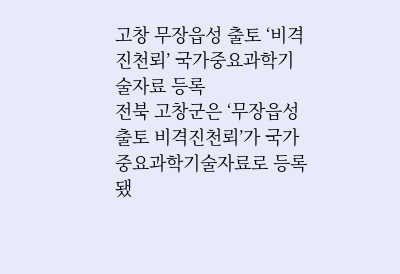고창 무장읍성 출토 ‘비격진천뢰’ 국가중요과학기술자료 등록
전북 고창군은 ‘무장읍성 출토 비격진천뢰’가 국가중요과학기술자료로 등록됐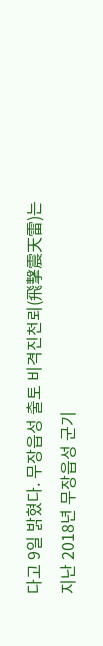다고 9일 밝혔다. 무장읍성 출토 비격진천뢰(飛擊震天雷)는 지난 2018년 무장읍성 군기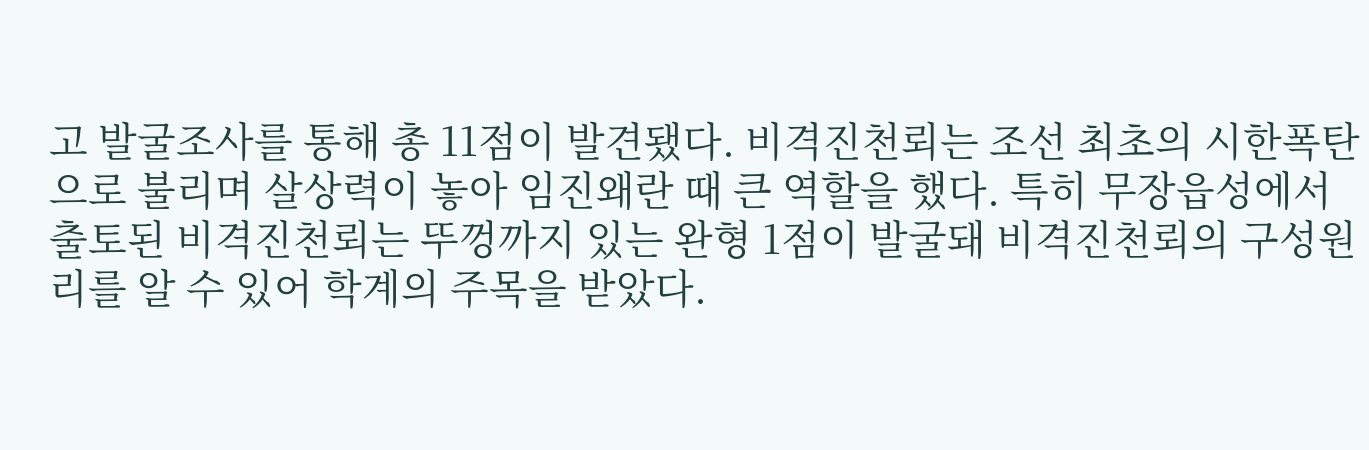고 발굴조사를 통해 총 11점이 발견됐다. 비격진천뢰는 조선 최초의 시한폭탄으로 불리며 살상력이 놓아 임진왜란 때 큰 역할을 했다. 특히 무장읍성에서 출토된 비격진천뢰는 뚜껑까지 있는 완형 1점이 발굴돼 비격진천뢰의 구성원리를 알 수 있어 학계의 주목을 받았다.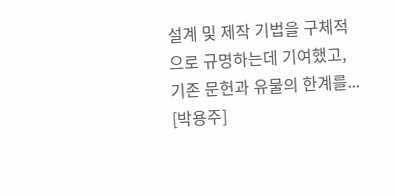설계 및 제작 기법을 구체적으로 규명하는데 기여했고, 기존 문헌과 유물의 한계를... [박용주]